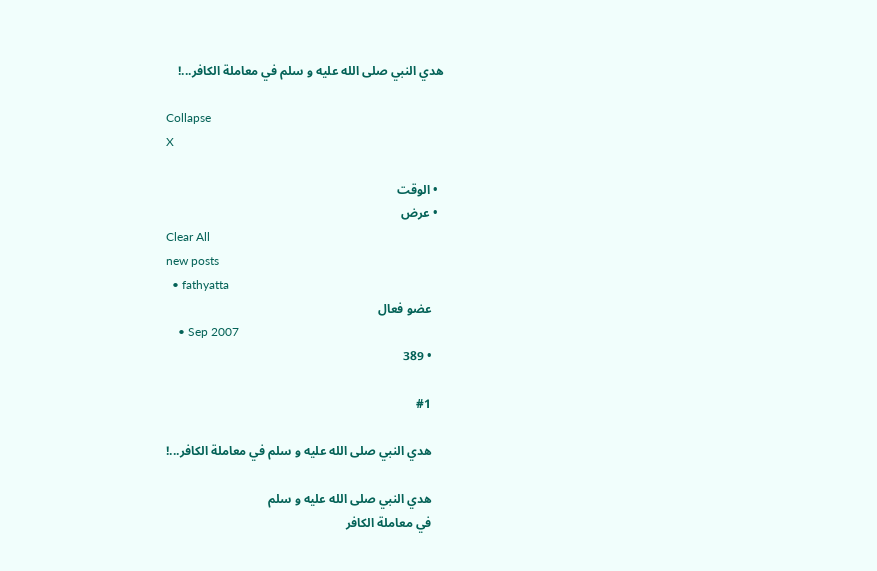هدي النبي صلى الله عليه و سلم في معاملة الكافر...!

Collapse
X

  • الوقت
  • عرض
Clear All
new posts
  • fathyatta
    عضو فعال
    • Sep 2007
    • 389

    #1

    هدي النبي صلى الله عليه و سلم في معاملة الكافر...!

    هدي النبي صلى الله عليه و سلم
    في معاملة الكافر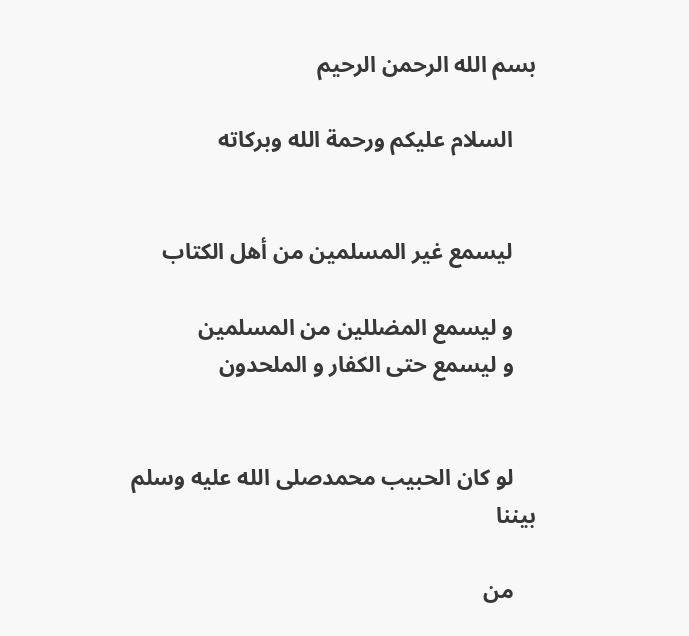بسم الله الرحمن الرحيم

    السلام عليكم ورحمة الله وبركاته


    ليسمع غير المسلمين من أهل الكتاب

    و ليسمع المضللين من المسلمين
    و ليسمع حتى الكفار و الملحدون


    لو كان الحبيب محمدصلى الله عليه وسلم بيننا

    من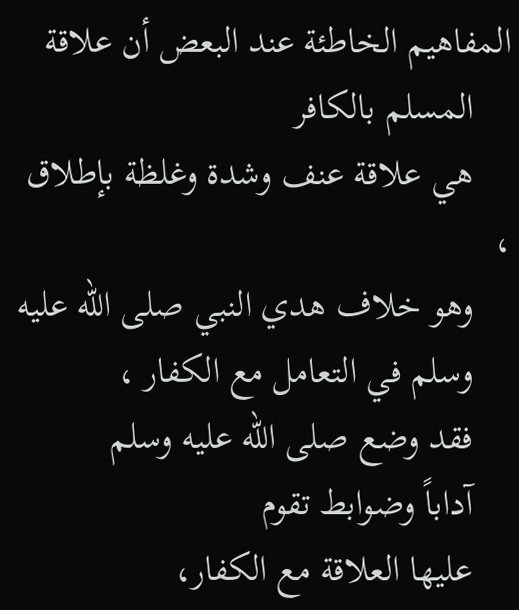المفاهيم الخاطئة عند البعض أن علاقة
    المسلم بالكافر
    هي علاقة عنف وشدة وغلظة بإطلاق ،
    وهو خلاف هدي النبي صلى الله عليه
    وسلم في التعامل مع الكفار ،
    فقد وضع صلى الله عليه وسلم
    آداباً وضوابط تقوم
    عليها العلاقة مع الكفار،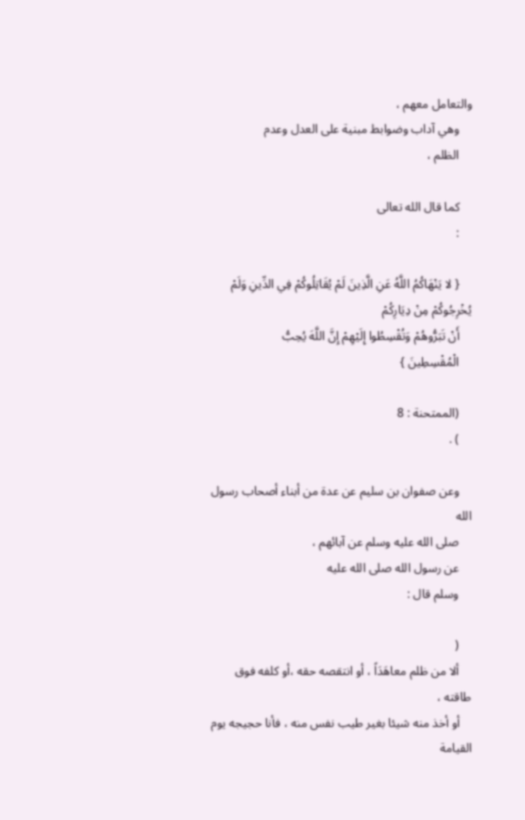والتعامل معهم ،
    وهي آداب وضوابط مبنية على العدل وعدم
    الظلم ،

    كما قال الله تعالى
    :

    { لا يَنْهَاكُمُ اللَّهُ عَنِ الَّذِينَ لَمْ يُقَاتِلُوكُمْ فِي الدِّينِ وَلَمْ يُخْرِجُوكُمْ مِنْ دِيَارِكُمْ
    أَنْ تَبَرُّوهُمْ وَتُقْسِطُوا إِلَيْهِمْ إِنَّ اللَّهَ يُحِبُّ
    الْمُقْسِطِينَ }

    (الممتحنة : 8
    ) .

    وعن صفوان بن سليم عن عدة من أبناء أصحاب رسول الله
    صلى الله عليه وسلم عن آبائهم ،
    عن رسول الله صلى الله عليه
    وسلم قال :

    (
    ألا من ظلم معاهَدَاً ، أو انتقصه حقه ،أو كلفه فوق طاقته ،
    أو أخذ منه شيئا بغير طيب نفس منه ، فأنا حجيجه يوم القيامة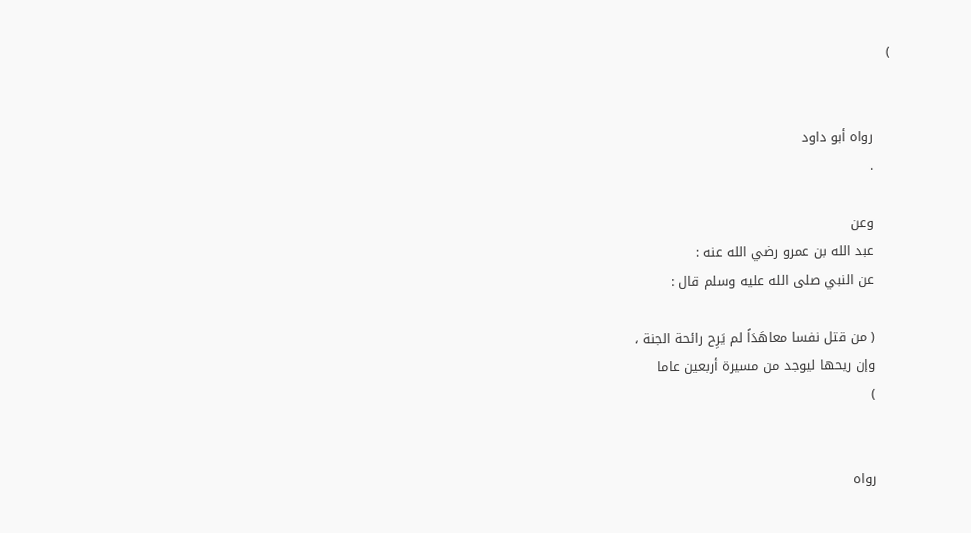)


    رواه أبو داود
    .

    وعن
    عبد الله بن عمرو رضي الله عنه :
    عن النبي صلى الله عليه وسلم قال :

    ( من قتل نفسا معاهَدَاً لم يَرِح رائحة الجنة ،
    وإن ريحها ليوجد من مسيرة أربعين عاما
    )


    رواه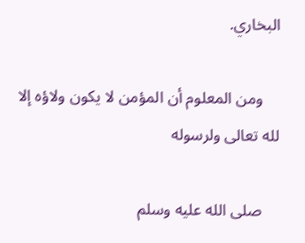البخاري.

    ومن المعلوم أن المؤمن لا يكون ولاؤه إلا لله تعالى ولرسوله

    صلى الله عليه وسلم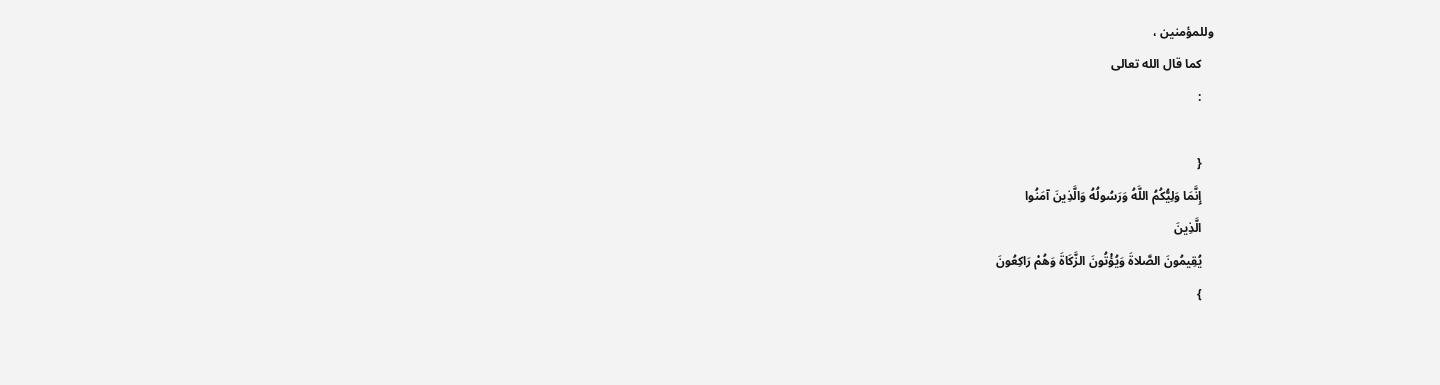وللمؤمنين ،
    كما قال الله تعالى
    :

    {
    إِنَّمَا وَلِيُّكُمُ اللَّهُ وَرَسُولُهُ وَالَّذِينَ آمَنُوا
    الَّذِينَ
    يُقِيمُونَ الصَّلاةَ وَيُؤْتُونَ الزَّكَاةَ وَهُمْ رَاكِعُونَ
    }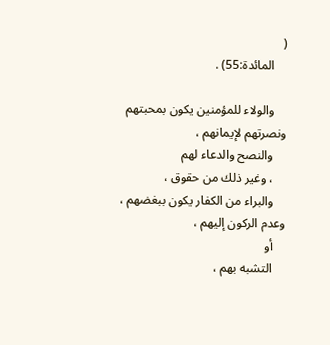(
    المائدة:55) .

    والولاء للمؤمنين يكون بمحبتهم ونصرتهم لإيمانهم ،
    والنصح والدعاء لهم
    ، وغير ذلك من حقوق ،
    والبراء من الكفار يكون ببغضهم ، وعدم الركون إليهم ،
    أو
    التشبه بهم ،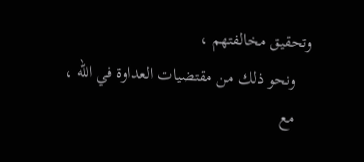وتحقيق مخالفتهم ،
    ونحو ذلك من مقتضيات العداوة في الله ،
    مع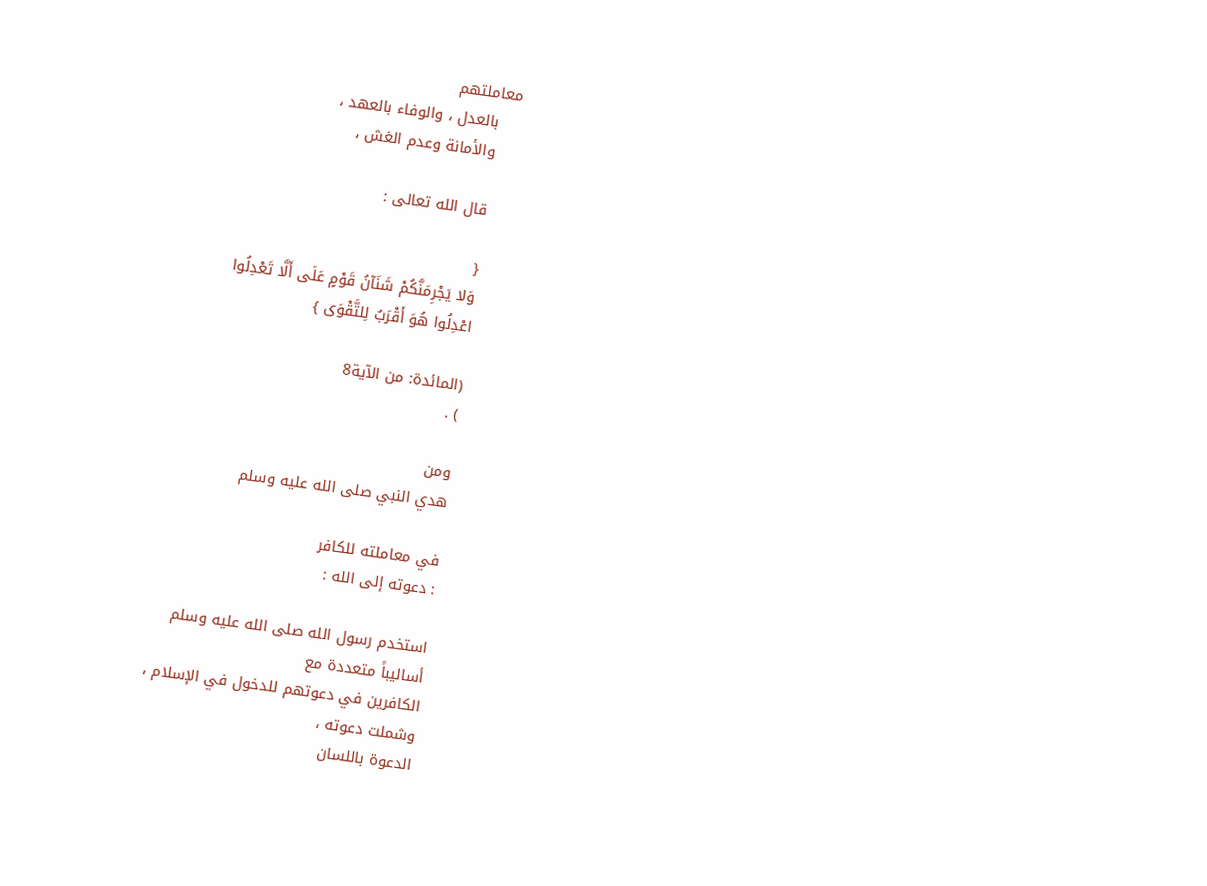معاملتهم
    بالعدل ، والوفاء بالعهد ،
    والأمانة وعدم الغش ،

    قال الله تعالى :

    {
    وَلا يَجْرِمَنَّكُمْ شَنَآنُ قَوْمٍ عَلَى أَلَّا تَعْدِلُوا
    اعْدِلُوا هُوَ أَقْرَبُ لِلتَّقْوَى }

    (المائدة: من الآية8
    ) .

    ومن
    هدي النبي صلى الله عليه وسلم

    في معاملته للكافر
    : دعوته إلى الله :

    استخدم رسول الله صلى الله عليه وسلم
    أساليباً متعددة مع
    الكافرين في دعوتهم للدخول في الإسلام ،
    وشملت دعوته ،
    الدعوة باللسان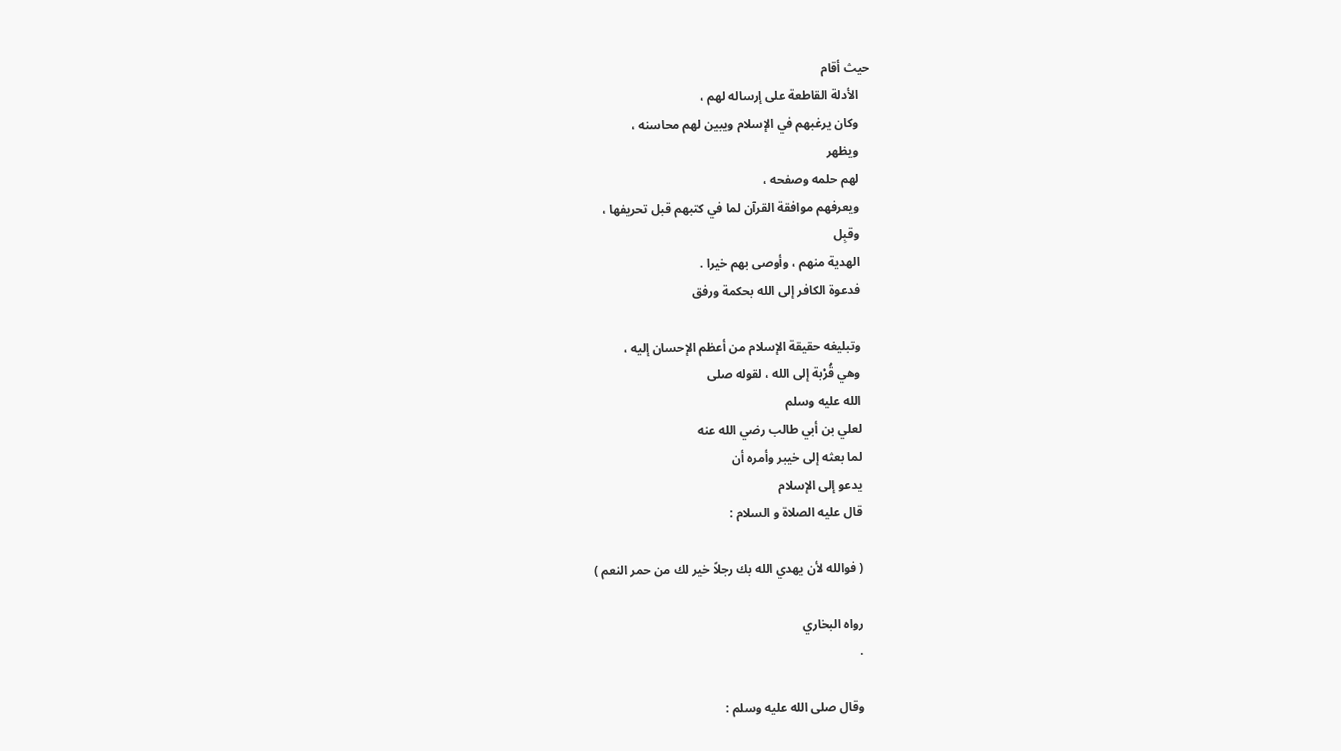حيث أقام
    الأدلة القاطعة على إرساله لهم ،
    وكان يرغبهم في الإسلام ويبين لهم محاسنه ،
    ويظهر
    لهم حلمه وصفحه ،
    ويعرفهم موافقة القرآن لما في كتبهم قبل تحريفها ،
    وقبِل
    الهدية منهم ، وأوصى بهم خيرا .
    فدعوة الكافر إلى الله بحكمة ورفق

    وتبليغه حقيقة الإسلام من أعظم الإحسان إليه ،
    وهي قُرْبة إلى الله ، لقوله صلى
    الله عليه وسلم
    لعلي بن أبي طالب رضي الله عنه
    لما بعثه إلى خيبر وأمره أن
    يدعو إلى الإسلام
    قال عليه الصلاة و السلام :

    ( فوالله لأن يهدي الله بك رجلاً خير لك من حمر النعم )

    رواه البخاري
    .

    وقال صلى الله عليه وسلم :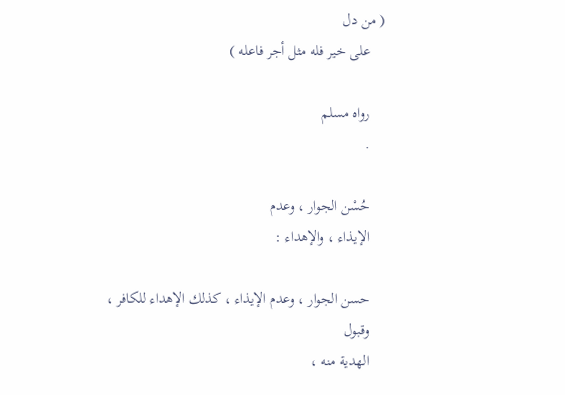( من دل
    على خير فله مثل أجر فاعله )

    رواه مسلم
    .

    حُسْن الجوار ، وعدم
    الإيذاء ، والإهداء :

    حسن الجوار ، وعدم الإيذاء ، كذلك الإهداء للكافر ،
    وقبول
    الهدية منه ،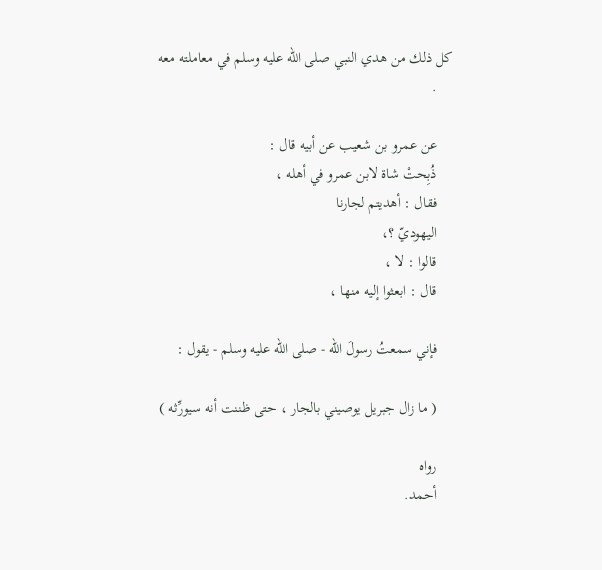كل ذلك من هدي النبي صلى الله عليه وسلم في معاملته معه
    .

    عن عمرو بن شعيب عن أبيه قال :
    ذُبِحتْ شاة لابن عمرو في أهله ،
    فقال : أهديتم لجارنا
    اليهوديّ ؟،
    قالوا : لا ،
    قال : ابعثوا إليه منها ،

    فإني سمعتُ رسولَ الله - صلى الله عليه وسلم - يقول :

    ( ما زال جبريل يوصيني بالجار ، حتى ظننت أنه سيورِّثه )

    رواه
    أحمد.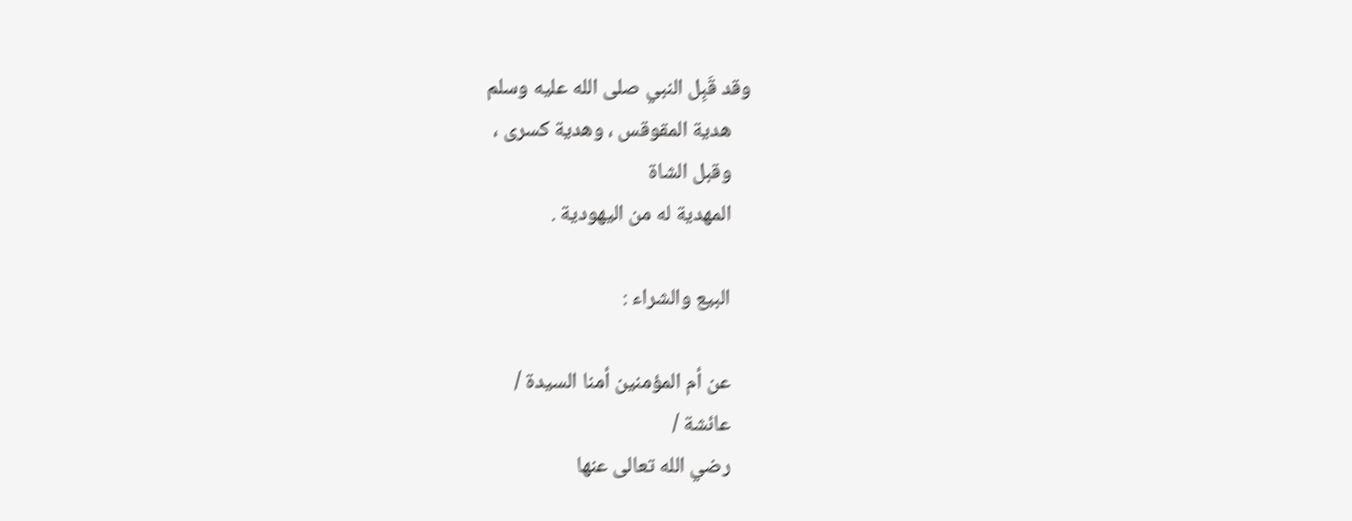وقد قَبِل النبي صلى الله عليه وسلم
    هدية المقوقس ، وهدية كسرى ،
    وقبل الشاة
    المهدية له من اليهودية .

    البيع والشراء :

    عن أم المؤمنين أمنا السيدة /
    عائشة /
    رضي الله تعالى عنها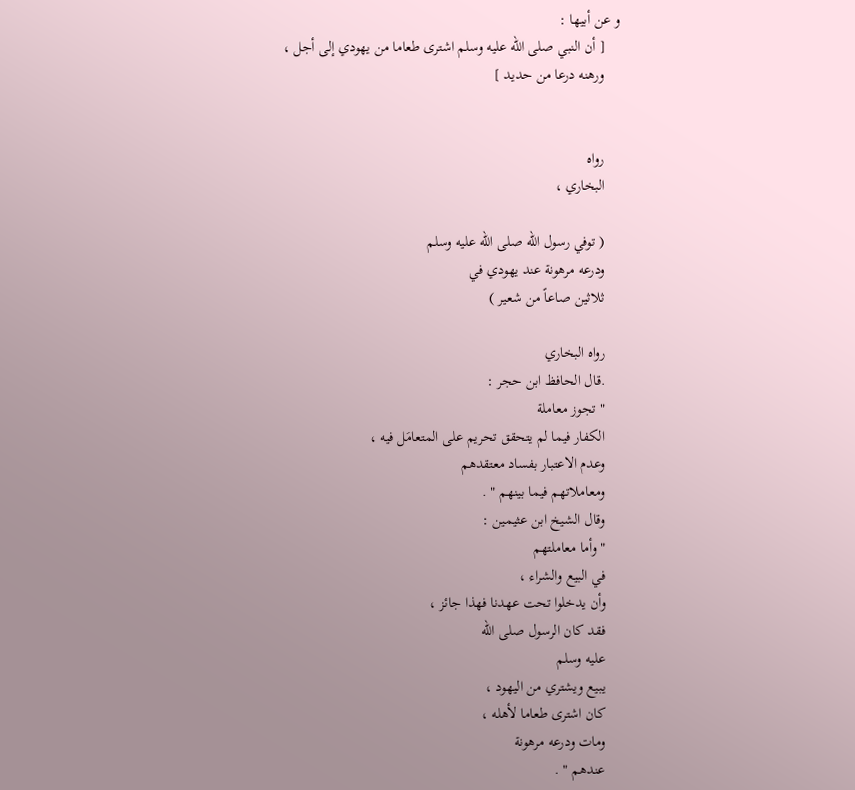و عن أبيها :
    [ أن النبي صلى الله عليه وسلم اشترى طعاما من يهودي إلى أجل ،
    ورهنه درعا من حديد ]


    رواه
    البخاري ،

    ( توفي رسول الله صلى الله عليه وسلم
    ودرعه مرهونة عند يهودي في
    ثلاثين صاعاً من شعير )

    رواه البخاري
    .قال الحافظ ابن حجر :
    " تجوز معاملة
    الكفار فيما لم يتحقق تحريم على المتعامَل فيه ،
    وعدم الاعتبار بفساد معتقدهم
    ومعاملاتهم فيما بينهم " .
    وقال الشيخ ابن عثيمين :
    " وأما معاملتهم
    في البيع والشراء ،
    وأن يدخلوا تحت عهدنا فهذا جائز ،
    فقد كان الرسول صلى الله
    عليه وسلم
    يبيع ويشتري من اليهود ،
    كان اشترى طعاما لأهله ،
    ومات ودرعه مرهونة
    عندهم " .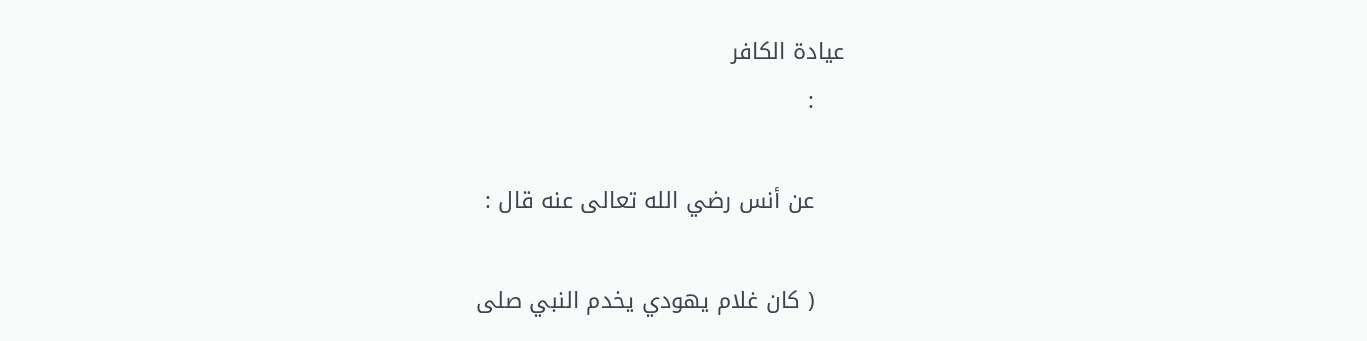عيادة الكافر
    :

    عن أنس رضي الله تعالى عنه قال :

    ( كان غلام يهودي يخدم النبي صلى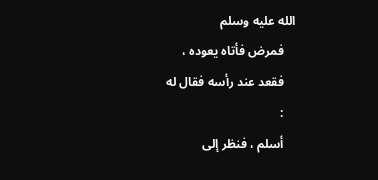الله عليه وسلم
    فمرض فأتاه يعوده ،
    فقعد عند رأسه فقال له
    :
    أسلم ، فنظر إلى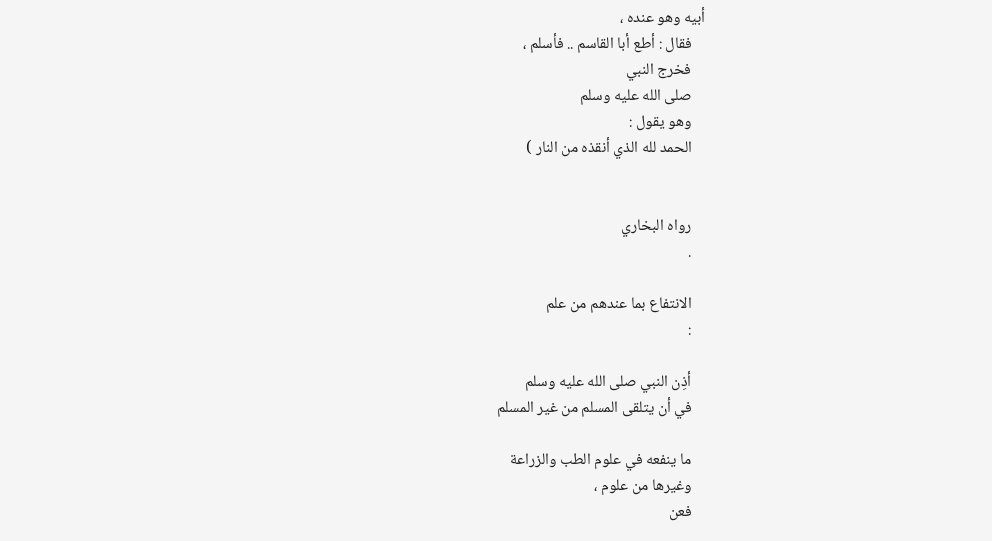أبيه وهو عنده ،
    فقال : أطع أبا القاسم .. فأسلم ،
    فخرج النبي
    صلى الله عليه وسلم
    وهو يقول :
    الحمد لله الذي أنقذه من النار )


    رواه البخاري
    .

    الانتفاع بما عندهم من علم
    :

    أذِن النبي صلى الله عليه وسلم
    في أن يتلقى المسلم من غير المسلم

    ما ينفعه في علوم الطب والزراعة
    وغيرها من علوم ،
    فعن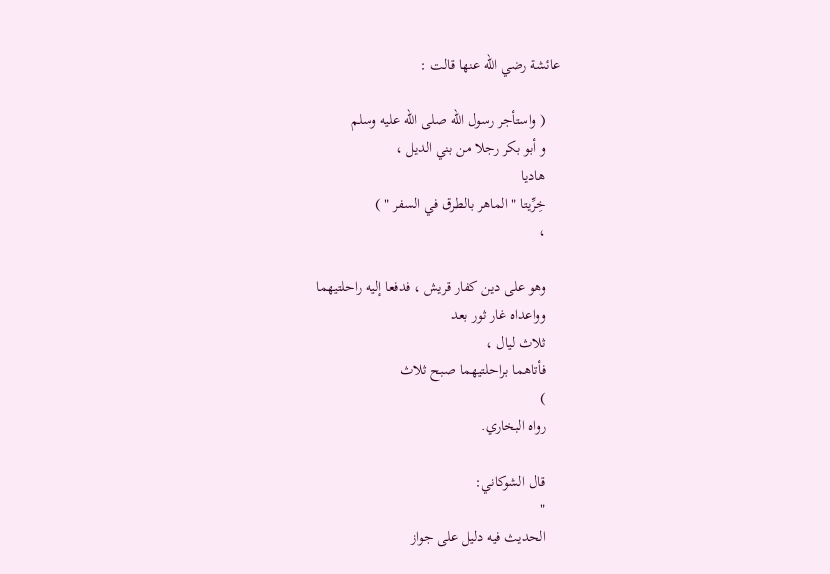عائشة رضي الله عنها قالت :

    ( واستأجر رسول الله صلى الله عليه وسلم
    و أبو بكر رجلا من بني الديل ،
    هاديا
    خِرِّيتا " الماهر بالطرق في السفر " )
    ،

    وهو على دين كفار قريش ، فدفعا إليه راحلتيهما
    وواعداه غار ثور بعد
    ثلاث ليال ،
    فأتاهما براحلتيهما صبح ثلاث
    )
    رواه البخاري.

    قال الشوكاني:
    "
    الحديث فيه دليل على جواز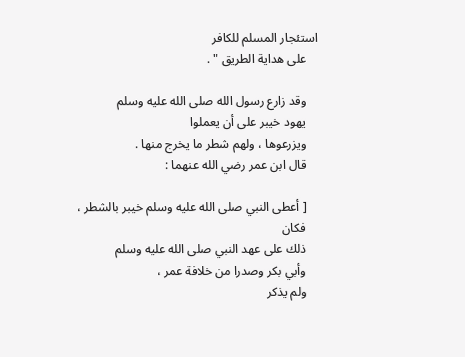استئجار المسلم للكافر
    على هداية الطريق " .

    وقد زارع رسول الله صلى الله عليه وسلم
    يهود خيبر على أن يعملوا
    ويزرعوها ، ولهم شطر ما يخرج منها .
    قال ابن عمر رضي الله عنهما :

    [ أعطى النبي صلى الله عليه وسلم خيبر بالشطر ،
    فكان
    ذلك على عهد النبي صلى الله عليه وسلم
    وأبي بكر وصدرا من خلافة عمر ،
    ولم يذكر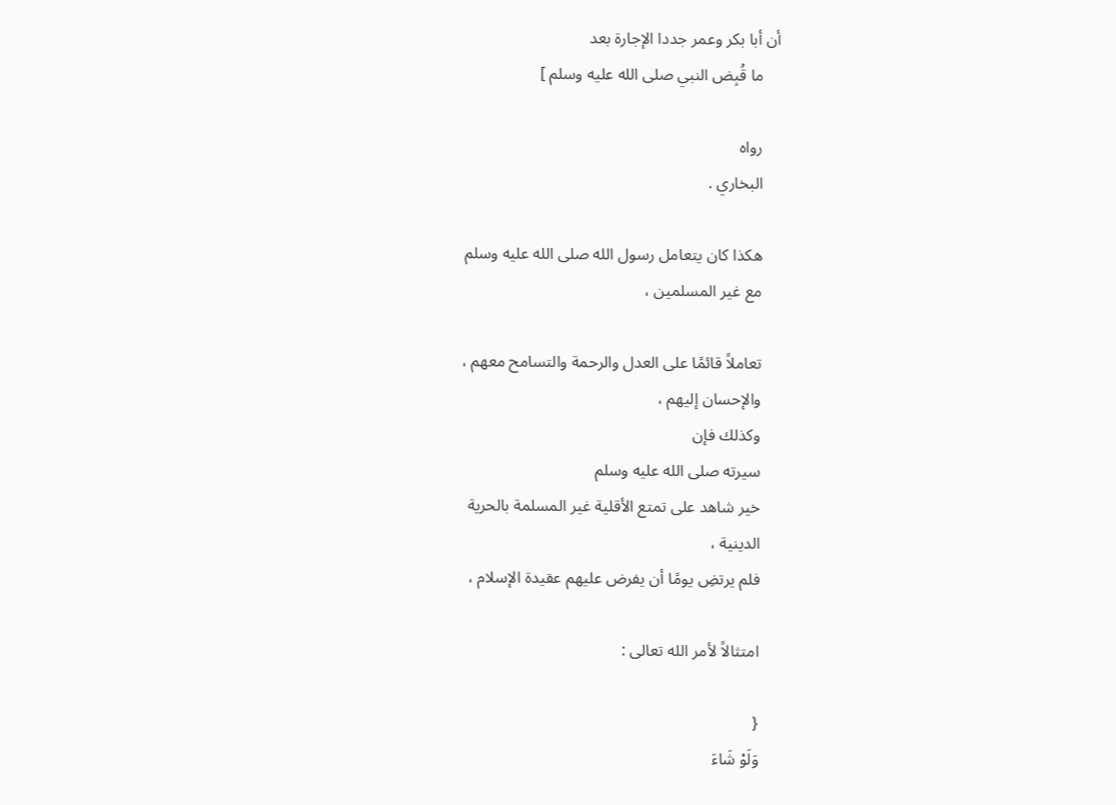أن أبا بكر وعمر جددا الإجارة بعد
    ما قُبِض النبي صلى الله عليه وسلم ]

    رواه
    البخاري .

    هكذا كان يتعامل رسول الله صلى الله عليه وسلم
    مع غير المسلمين ،

    تعاملاً قائمًا على العدل والرحمة والتسامح معهم ،
    والإحسان إليهم ،
    وكذلك فإن
    سيرته صلى الله عليه وسلم
    خير شاهد على تمتع الأقلية غير المسلمة بالحرية
    الدينية ،
    فلم يرتضِ يومًا أن يفرض عليهم عقيدة الإسلام ،

    امتثالاً لأمر الله تعالى :

    {
    وَلَوْ شَاءَ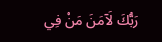رَبُّكَ لَآمَنَ مَنْ فِي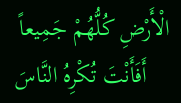الْأَرْضِ كُلُّهُمْ جَمِيعاً
    أَفَأَنْتَ تُكْرِهُ النَّاسَ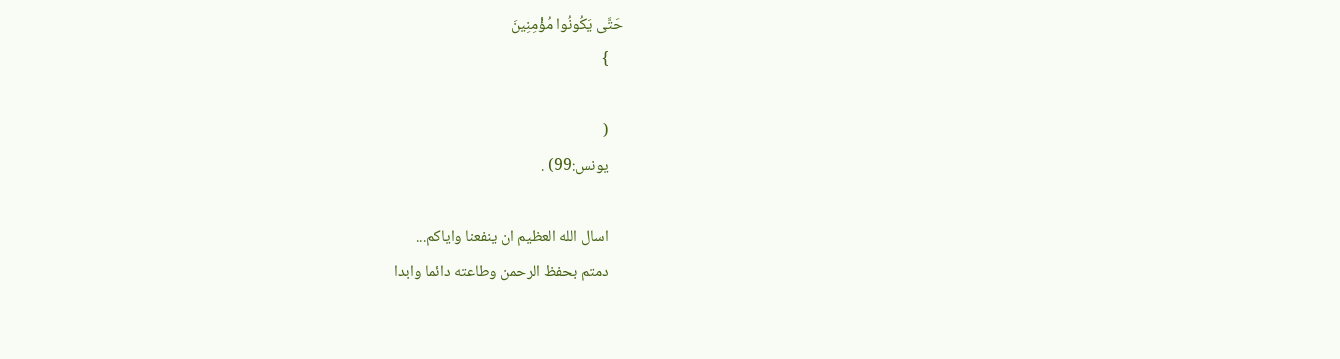حَتَّى يَكُونُوا مُؤْمِنِينَ
    }

    (
    يونس:99) .

    اسال الله العظيم ان ينفعنا واياكم...
    دمتم بحفظ الرحمن وطاعته دائما وابدا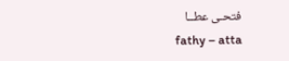فتحـى عطــا
    fathy – atta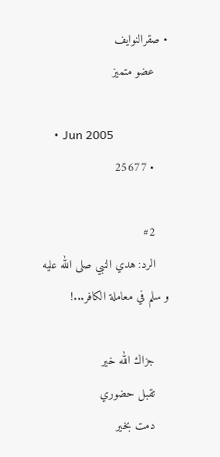• صقرالنوايف
    عضو متميز

    • Jun 2005
    • 25677

    #2
    الرد: هدي النبي صلى الله عليه و سلم في معاملة الكافر...!

    جزاك الله خير
    تقبل حضوري
    دمت بخير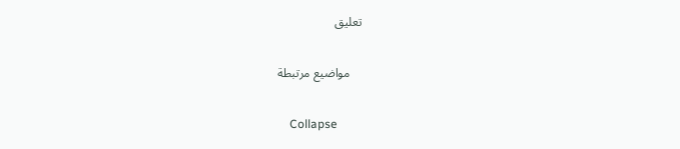تعليق

    مواضيع مرتبطة

    Collapse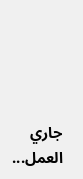جاري العمل...